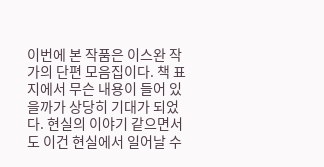이번에 본 작품은 이스완 작가의 단편 모음집이다. 책 표지에서 무슨 내용이 들어 있을까가 상당히 기대가 되었다. 현실의 이야기 같으면서도 이건 현실에서 일어날 수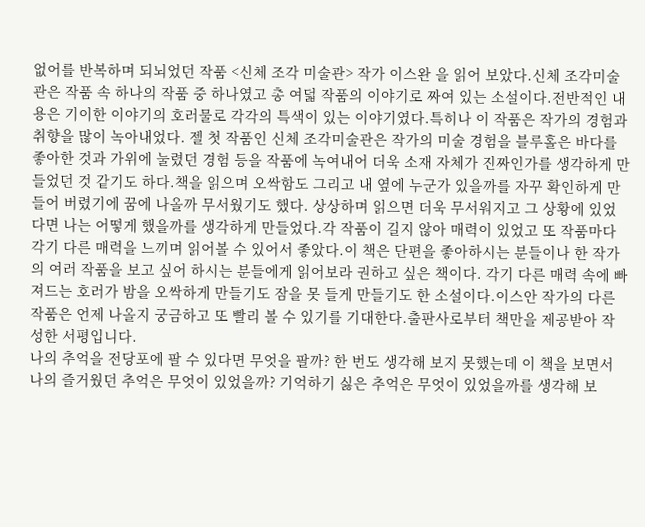없어를 반복하며 되뇌었던 작품 <신체 조각 미술관> 작가 이스완 을 읽어 보았다.신체 조각미술관은 작품 속 하나의 작품 중 하나였고 총 여덟 작품의 이야기로 짜여 있는 소설이다.전반적인 내용은 기이한 이야기의 호러물로 각각의 특색이 있는 이야기였다.특히나 이 작품은 작가의 경험과 취향을 많이 녹아내었다. 젤 첫 작품인 신체 조각미술관은 작가의 미술 경험을 블루홀은 바다를 좋아한 것과 가위에 눌렸던 경험 등을 작품에 녹여내어 더욱 소재 자체가 진짜인가를 생각하게 만들었던 것 같기도 하다.책을 읽으며 오싹함도 그리고 내 옆에 누군가 있을까를 자꾸 확인하게 만들어 버렸기에 꿈에 나올까 무서웠기도 했다. 상상하며 읽으면 더욱 무서워지고 그 상황에 있었다면 나는 어떻게 했을까를 생각하게 만들었다.각 작품이 길지 않아 매력이 있었고 또 작품마다 각기 다른 매력을 느끼며 읽어볼 수 있어서 좋았다.이 책은 단편을 좋아하시는 분들이나 한 작가의 여러 작품을 보고 싶어 하시는 분들에게 읽어보라 권하고 싶은 책이다. 각기 다른 매력 속에 빠져드는 호러가 밤을 오싹하게 만들기도 잠을 못 들게 만들기도 한 소설이다.이스안 작가의 다른 작품은 언제 나올지 궁금하고 또 빨리 볼 수 있기를 기대한다.출판사로부터 책만을 제공받아 작성한 서평입니다.
나의 추억을 전당포에 팔 수 있다면 무엇을 팔까? 한 번도 생각해 보지 못했는데 이 책을 보면서 나의 즐거웠던 추억은 무엇이 있었을까? 기억하기 싫은 추억은 무엇이 있었을까를 생각해 보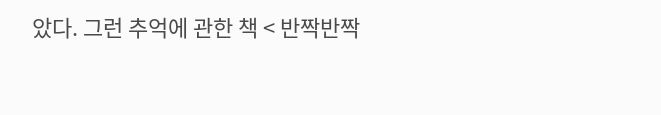았다. 그런 추억에 관한 책 < 반짝반짝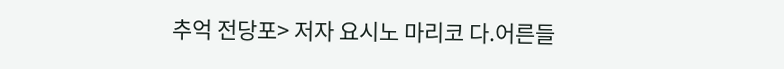추억 전당포> 저자 요시노 마리코 다.어른들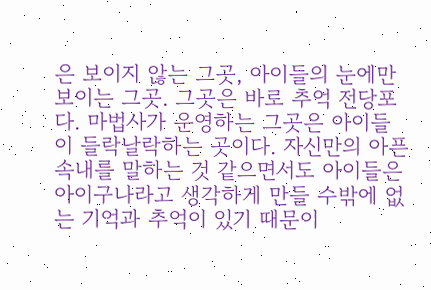은 보이지 않는 그곳, 아이들의 눈에만 보이는 그곳. 그곳은 바로 추억 전당포다. 마법사가 운영하는 그곳은 아이들이 들락날락하는 곳이다. 자신만의 아픈 속내를 말하는 것 같으면서도 아이들은 아이구나라고 생각하게 만들 수밖에 없는 기억과 추억이 있기 때문이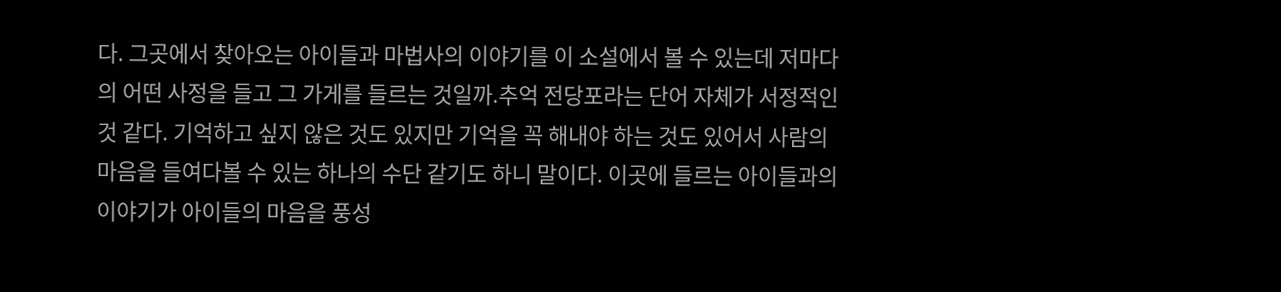다. 그곳에서 찾아오는 아이들과 마법사의 이야기를 이 소설에서 볼 수 있는데 저마다의 어떤 사정을 들고 그 가게를 들르는 것일까.추억 전당포라는 단어 자체가 서정적인 것 같다. 기억하고 싶지 않은 것도 있지만 기억을 꼭 해내야 하는 것도 있어서 사람의 마음을 들여다볼 수 있는 하나의 수단 같기도 하니 말이다. 이곳에 들르는 아이들과의 이야기가 아이들의 마음을 풍성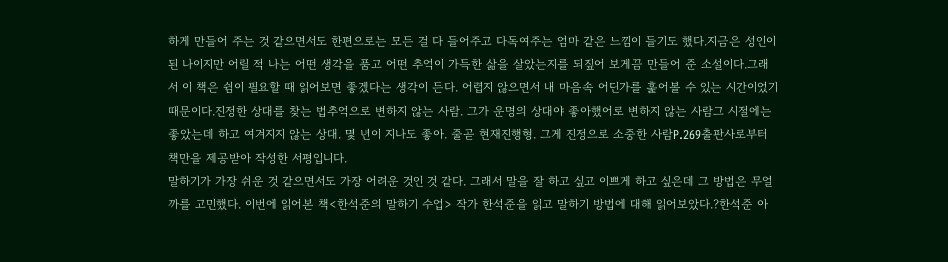하게 만들어 주는 것 같으면서도 한편으로는 모든 걸 다 들어주고 다독여주는 엄마 같은 느낌이 들기도 했다.지금은 성인이 된 나이지만 어릴 적 나는 어떤 생각을 품고 어떤 추억이 가득한 삶을 살았는지를 되짚어 보게끔 만들어 준 소설이다.그래서 이 책은 쉼이 필요할 때 읽어보면 좋겠다는 생각이 든다. 어렵지 않으면서 내 마음속 어딘가를 훑어볼 수 있는 시간이었기 때문이다.진정한 상대를 찾는 법추억으로 변하지 않는 사람. 그가 운명의 상대야 좋아했어로 변하지 않는 사람그 시절에는 좋았는데 하고 여겨지지 않는 상대. 몇 년이 지나도 좋아. 줄곧 현재진행형. 그게 진정으로 소중한 사람P.269출판사로부터 책만을 제공받아 작성한 서평입니다.
말하기가 가장 쉬운 것 같으면서도 가장 어려운 것인 것 같다. 그래서 말을 잘 하고 싶고 이쁘게 하고 싶은데 그 방법은 무얼까를 고민했다. 이번에 읽어본 책<한석준의 말하기 수업> 작가 한석준을 읽고 말하기 방법에 대해 읽어보았다.?한석준 아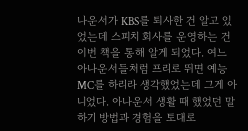나운서가 KBS를 퇴사한 건 알고 있었는데 스피치 회사를 운영하는 건 이번 책을 통해 알게 되었다. 여느 아나운서들처럼 프리로 뛰면 예능 MC를 하리라 생각했었는데 그게 아니었다. 아나운서 생활 때 했었던 말하기 방법과 경험을 토대로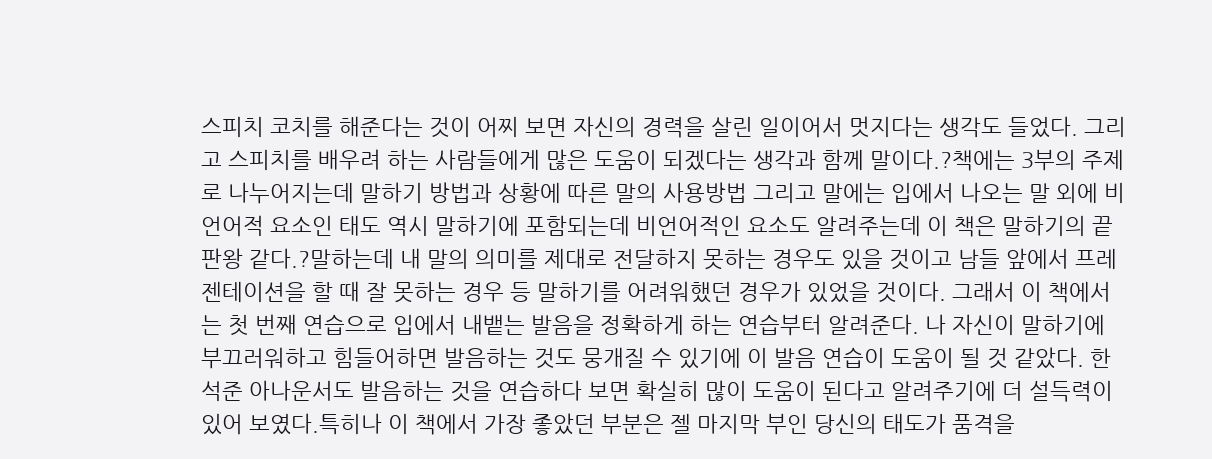스피치 코치를 해준다는 것이 어찌 보면 자신의 경력을 살린 일이어서 멋지다는 생각도 들었다. 그리고 스피치를 배우려 하는 사람들에게 많은 도움이 되겠다는 생각과 함께 말이다.?책에는 3부의 주제로 나누어지는데 말하기 방법과 상황에 따른 말의 사용방법 그리고 말에는 입에서 나오는 말 외에 비언어적 요소인 태도 역시 말하기에 포함되는데 비언어적인 요소도 알려주는데 이 책은 말하기의 끝판왕 같다.?말하는데 내 말의 의미를 제대로 전달하지 못하는 경우도 있을 것이고 남들 앞에서 프레젠테이션을 할 때 잘 못하는 경우 등 말하기를 어려워했던 경우가 있었을 것이다. 그래서 이 책에서는 첫 번째 연습으로 입에서 내뱉는 발음을 정확하게 하는 연습부터 알려준다. 나 자신이 말하기에 부끄러워하고 힘들어하면 발음하는 것도 뭉개질 수 있기에 이 발음 연습이 도움이 될 것 같았다. 한석준 아나운서도 발음하는 것을 연습하다 보면 확실히 많이 도움이 된다고 알려주기에 더 설득력이 있어 보였다.특히나 이 책에서 가장 좋았던 부분은 젤 마지막 부인 당신의 태도가 품격을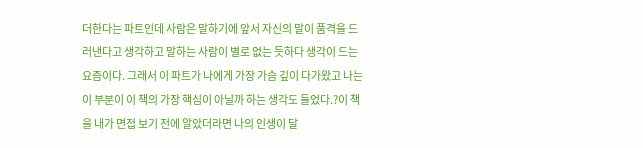더한다는 파트인데 사람은 말하기에 앞서 자신의 말이 품격을 드러낸다고 생각하고 말하는 사람이 별로 없는 듯하다 생각이 드는 요즘이다. 그래서 이 파트가 나에게 가장 가슴 깊이 다가왔고 나는 이 부분이 이 책의 가장 핵심이 아닐까 하는 생각도 들었다.?이 책을 내가 면접 보기 전에 알았더라면 나의 인생이 달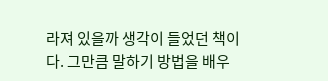라져 있을까 생각이 들었던 책이다. 그만큼 말하기 방법을 배우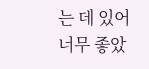는 데 있어 너무 좋았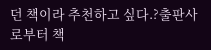던 책이라 추천하고 싶다.?출판사로부터 책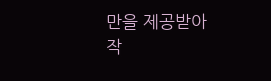만을 제공받아 작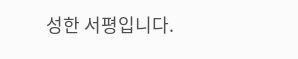성한 서평입니다.